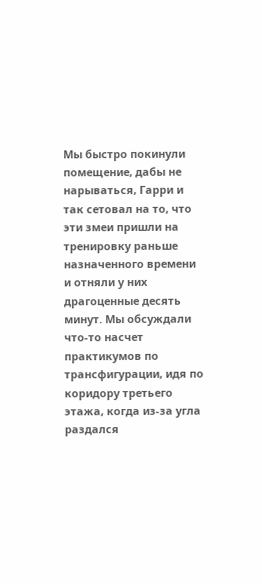Мы быстро покинули помещение, дабы не нарываться, Гарри и так сетовал на то, что эти змеи пришли на тренировку раньше назначенного времени и отняли у них драгоценные десять минут. Мы обсуждали что-то насчет практикумов по трансфигурации, идя по коридору третьего этажа, когда из-за угла раздался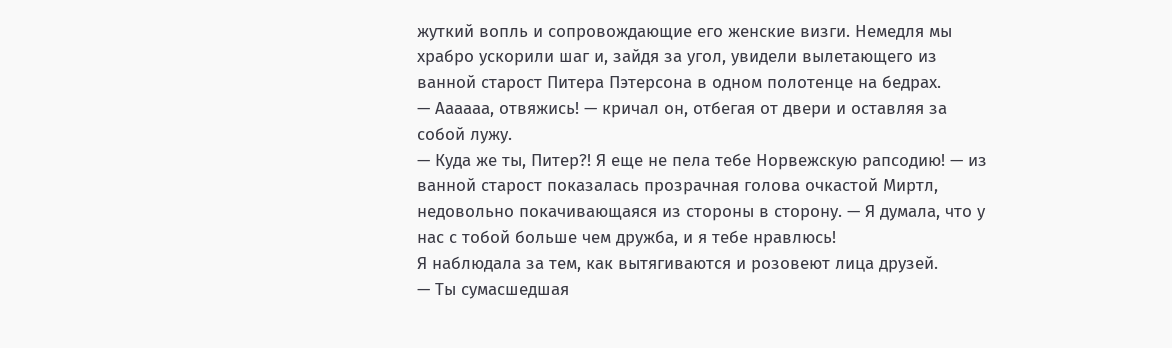жуткий вопль и сопровождающие его женские визги. Немедля мы храбро ускорили шаг и, зайдя за угол, увидели вылетающего из ванной старост Питера Пэтерсона в одном полотенце на бедрах.
— Аааааа, отвяжись! — кричал он, отбегая от двери и оставляя за собой лужу.
— Куда же ты, Питер?! Я еще не пела тебе Норвежскую рапсодию! — из ванной старост показалась прозрачная голова очкастой Миртл, недовольно покачивающаяся из стороны в сторону. — Я думала, что у нас с тобой больше чем дружба, и я тебе нравлюсь!
Я наблюдала за тем, как вытягиваются и розовеют лица друзей.
— Ты сумасшедшая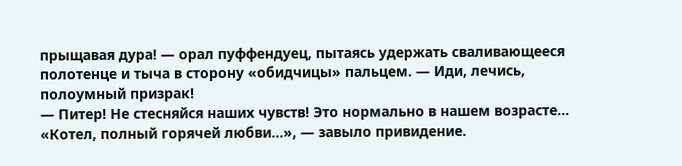прыщавая дура! — орал пуффендуец, пытаясь удержать сваливающееся полотенце и тыча в сторону «обидчицы» пальцем. — Иди, лечись, полоумный призрак!
— Питер! Не стесняйся наших чувств! Это нормально в нашем возрасте… «Котел, полный горячей любви…», — завыло привидение.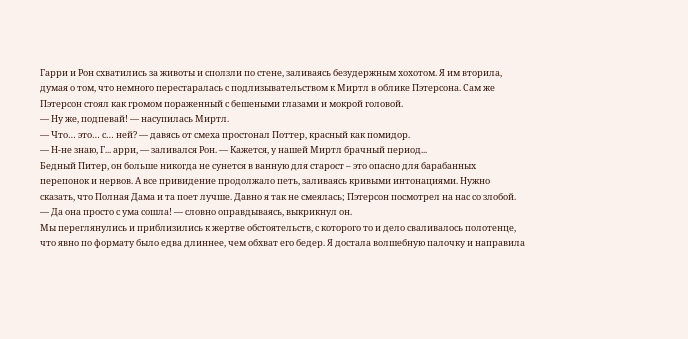Гарри и Рон схватились за животы и сползли по стене, заливаясь безудержным хохотом. Я им вторила, думая о том, что немного перестаралась с подлизывательством к Миртл в облике Пэтерсона. Сам же Пэтерсон стоял как громом пораженный с бешеными глазами и мокрой головой.
— Ну же, подпевай! — насупилась Миртл.
— Что… это… с… ней? — давясь от смеха простонал Поттер, красный как помидор.
— Н-не знаю, Г... арри, — заливался Рон. — Кажется, у нашей Миртл брачный период...
Бедный Питер, он больше никогда не сунется в ванную для старост – это опасно для барабанных перепонок и нервов. А все привидение продолжало петь, заливаясь кривыми интонациями. Нужно сказать, что Полная Дама и та поет лучше. Давно я так не смеялась; Пэтерсон посмотрел на нас со злобой.
— Да она просто с ума сошла! — словно оправдываясь, выкрикнул он.
Мы переглянулись и приблизились к жертве обстоятельств, с которого то и дело сваливалось полотенце, что явно по формату было едва длиннее, чем обхват его бедер. Я достала волшебную палочку и направила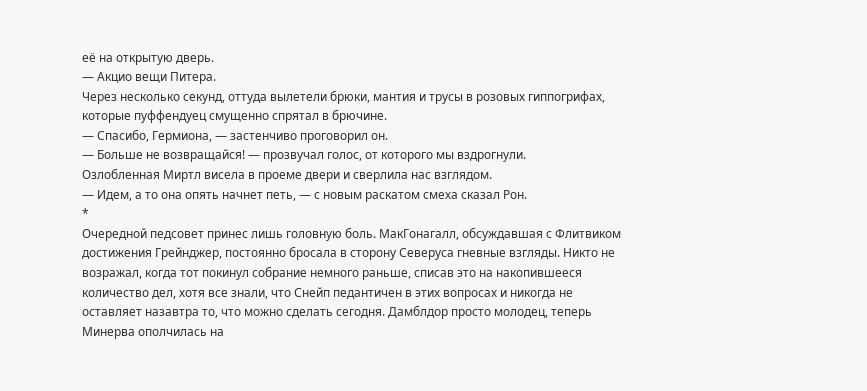её на открытую дверь.
— Акцио вещи Питера.
Через несколько секунд, оттуда вылетели брюки, мантия и трусы в розовых гиппогрифах, которые пуффендуец смущенно спрятал в брючине.
— Спасибо, Гермиона, — застенчиво проговорил он.
— Больше не возвращайся! — прозвучал голос, от которого мы вздрогнули.
Озлобленная Миртл висела в проеме двери и сверлила нас взглядом.
— Идем, а то она опять начнет петь, — с новым раскатом смеха сказал Рон.
*
Очередной педсовет принес лишь головную боль. МакГонагалл, обсуждавшая с Флитвиком достижения Грейнджер, постоянно бросала в сторону Северуса гневные взгляды. Никто не возражал, когда тот покинул собрание немного раньше, списав это на накопившееся количество дел, хотя все знали, что Снейп педантичен в этих вопросах и никогда не оставляет назавтра то, что можно сделать сегодня. Дамблдор просто молодец, теперь Минерва ополчилась на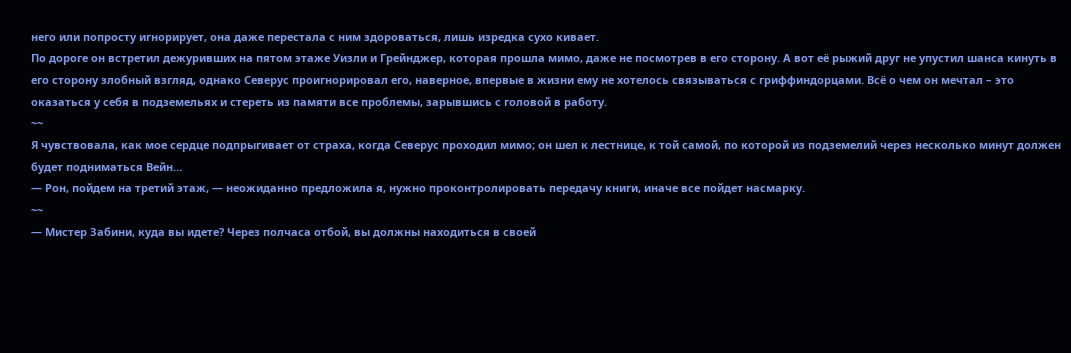него или попросту игнорирует, она даже перестала с ним здороваться, лишь изредка сухо кивает.
По дороге он встретил дежуривших на пятом этаже Уизли и Грейнджер, которая прошла мимо, даже не посмотрев в его сторону. А вот её рыжий друг не упустил шанса кинуть в его сторону злобный взгляд, однако Северус проигнорировал его, наверное, впервые в жизни ему не хотелось связываться с гриффиндорцами. Всё о чем он мечтал – это оказаться у себя в подземельях и стереть из памяти все проблемы, зарывшись с головой в работу.
~~
Я чувствовала, как мое сердце подпрыгивает от страха, когда Северус проходил мимо; он шел к лестнице, к той самой, по которой из подземелий через несколько минут должен будет подниматься Вейн…
— Рон, пойдем на третий этаж, — неожиданно предложила я, нужно проконтролировать передачу книги, иначе все пойдет насмарку.
~~
— Мистер Забини, куда вы идете? Через полчаса отбой, вы должны находиться в своей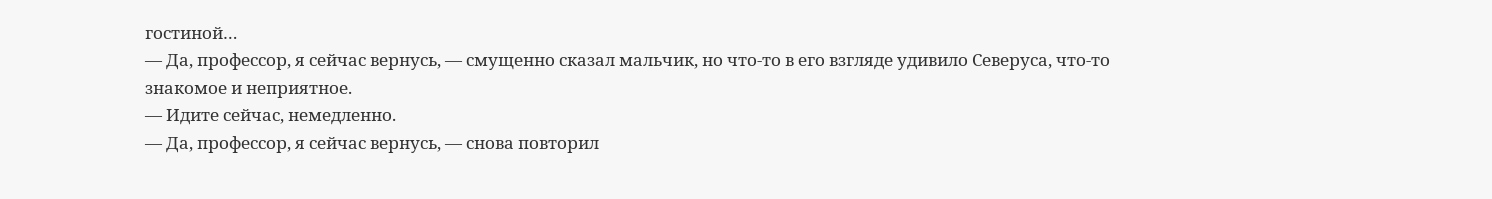гостиной…
— Да, профессор, я сейчас вернусь, — смущенно сказал мальчик, но что-то в его взгляде удивило Северуса, что-то знакомое и неприятное.
— Идите сейчас, немедленно.
— Да, профессор, я сейчас вернусь, — снова повторил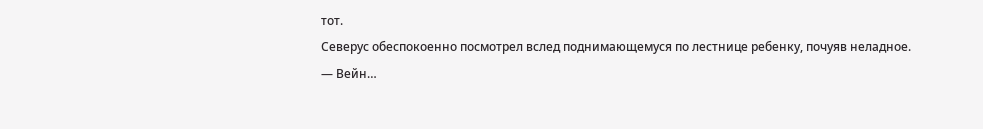тот.
Северус обеспокоенно посмотрел вслед поднимающемуся по лестнице ребенку, почуяв неладное.
— Вейн…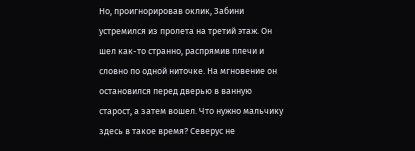Но, проигнорировав оклик, Забини устремился из пролета на третий этаж. Он шел как-то странно, распрямив плечи и словно по одной ниточке. На мгновение он остановился перед дверью в ванную старост, а затем вошел. Что нужно мальчику здесь в такое время? Северус не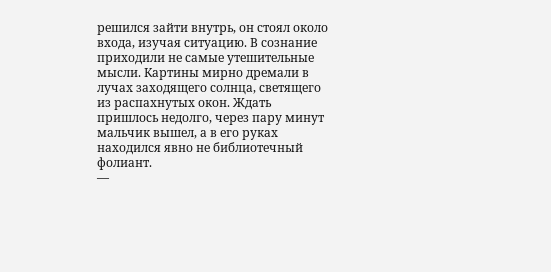решился зайти внутрь, он стоял около входа, изучая ситуацию. В сознание приходили не самые утешительные мысли. Картины мирно дремали в лучах заходящего солнца, светящего из распахнутых окон. Ждать пришлось недолго, через пару минут мальчик вышел, а в его руках находился явно не библиотечный фолиант.
—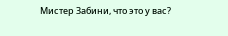Мистер Забини, что это у вас?